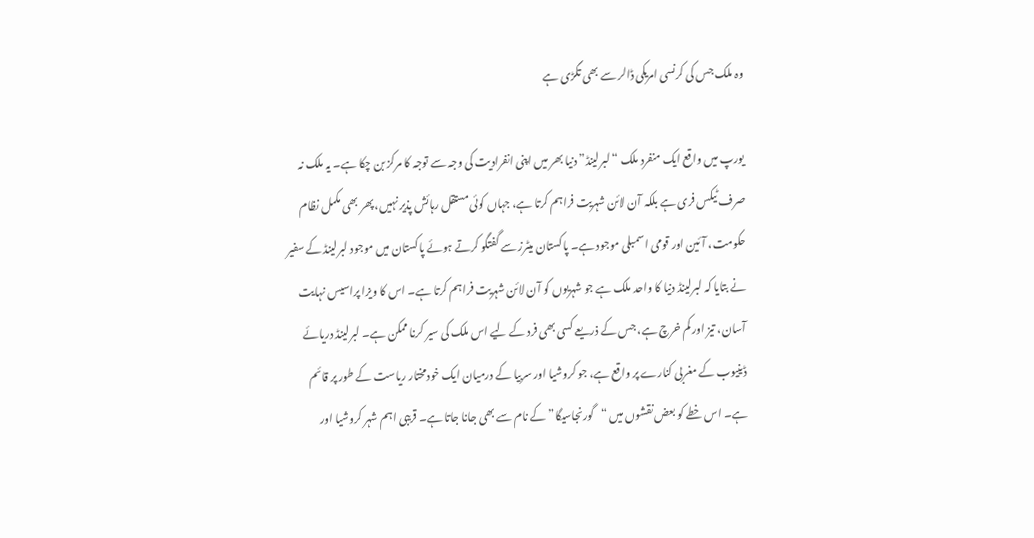وہ ملک جس کی کرنسی امریکی ڈالر سے بھی تگڑی ہے

یورپ میں واقع ایک منفرد ملک “لبرلینڈ” دنیا بھر میں اپنی انفرادیت کی وجہ سے توجہ کا مرکز بن چکا ہے۔ یہ ملک نہ صرف ٹیکس فری ہے بلکہ آن لائن شہریت فراہم کرتا ہے، جہاں کوئی مستقل رہائش پذیر نہیں، پھر بھی مکمل نظام حکومت، آئین اور قومی اسمبلی موجود ہے۔ پاکستان میٹرز سے گفتگو کرتے ہوئے پاکستان میں موجود لبرلینڈ کے سفیر نے بتایا کہ لبرلینڈ دنیا کا واحد ملک ہے جو شہریوں کو آن لائن شہریت فراہم کرتا ہے۔ اس کا ویزا پراسیس نہایت آسان، تیز اور کم خرچ ہے، جس کے ذریعے کسی بھی فرد کے لیے اس ملک کی سیر کرنا ممکن ہے۔ لبرلینڈ دریائے ڈینیوب کے مغربی کنارے پر واقع ہے، جو کروشیا اور سربیا کے درمیان ایک خودمختار ریاست کے طور پر قائم ہے۔ اس خطے کو بعض نقشوں میں “گورنجاسیگا” کے نام سے بھی جانا جاتا ہے۔ قریبی اہم شہر کروشیا اور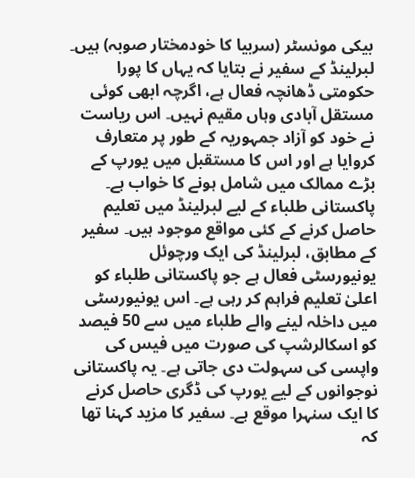بیکی مونسٹر (سربیا کا خودمختار صوبہ) ہیں۔ لبرلینڈ کے سفیر نے بتایا کہ یہاں کا پورا حکومتی ڈھانچہ فعال ہے، اگرچہ ابھی کوئی مستقل آبادی وہاں مقیم نہیں۔ اس ریاست نے خود کو آزاد جمہوریہ کے طور پر متعارف کروایا ہے اور اس کا مستقبل میں یورپ کے بڑے ممالک میں شامل ہونے کا خواب ہے۔ پاکستانی طلباء کے لیے لبرلینڈ میں تعلیم حاصل کرنے کے کئی مواقع موجود ہیں۔ سفیر کے مطابق، لبرلینڈ کی ایک ورچوئل یونیورسٹی فعال ہے جو پاکستانی طلباء کو اعلیٰ تعلیم فراہم کر رہی ہے۔ اس یونیورسٹی میں داخلہ لینے والے طلباء میں سے 50 فیصد کو اسکالرشپ کی صورت میں فیس کی واپسی کی سہولت دی جاتی ہے۔ یہ پاکستانی نوجوانوں کے لیے یورپ کی ڈگری حاصل کرنے کا ایک سنہرا موقع ہے۔ سفیر کا مزید کہنا تھا کہ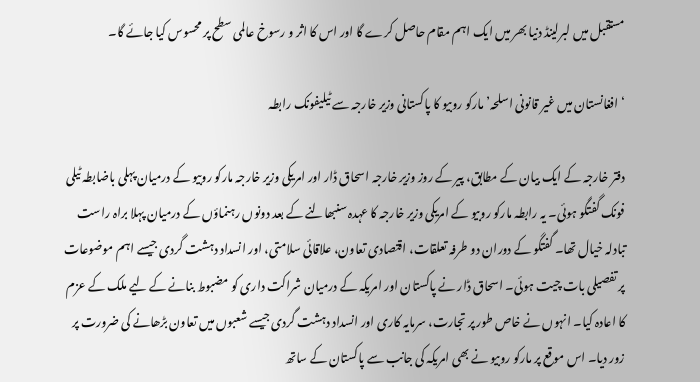مستقبل میں لبرلینڈ دنیا بھر میں ایک اہم مقام حاصل کرے گا اور اس کا اثر و رسوخ عالمی سطح پر محسوس کیا جائے گا۔

‘ افغانستان میں غیر قانونی اسلحہ’ مارکو روبیو کا پاکستانی وزیر خارجہ سے ٹیلیفونک رابطہ

دفتر خارجہ کے ایک بیان کے مطابق، پیر کے روز وزیر خارجہ اسحاق ڈار اور امریکی وزیر خارجہ مارکو روبیو کے درمیان پہلی باضابطہ ٹیلی فونک گفتگو ہوئی۔ یہ رابطہ مارکو روبیو کے امریکی وزیر خارجہ کا عہدہ سنبھالنے کے بعد دونوں رہنماؤں کے درمیان پہلا براہ راست تبادلہ خیال تھا۔ گفتگو کے دوران دو طرفہ تعلقات، اقتصادی تعاون، علاقائی سلامتی، اور انسداد دہشت گردی جیسے اہم موضوعات پر تفصیلی بات چیت ہوئی۔ اسحاق ڈار نے پاکستان اور امریکہ کے درمیان شراکت داری کو مضبوط بنانے کے لیے ملک کے عزم کا اعادہ کیا۔ انہوں نے خاص طور پر تجارت، سرمایہ کاری اور انسداد دہشت گردی جیسے شعبوں میں تعاون بڑھانے کی ضرورت پر زور دیا۔ اس موقع پر مارکو روبیو نے بھی امریکہ کی جانب سے پاکستان کے ساتھ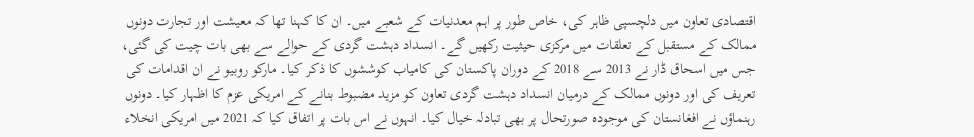اقتصادی تعاون میں دلچسپی ظاہر کی، خاص طور پر اہم معدنیات کے شعبے میں۔ ان کا کہنا تھا کہ معیشت اور تجارت دونوں ممالک کے مستقبل کے تعلقات میں مرکزی حیثیت رکھیں گے۔ انسداد دہشت گردی کے حوالے سے بھی بات چیت کی گئی، جس میں اسحاق ڈار نے 2013 سے 2018 کے دوران پاکستان کی کامیاب کوششوں کا ذکر کیا۔ مارکو روبیو نے ان اقدامات کی تعریف کی اور دونوں ممالک کے درمیان انسداد دہشت گردی تعاون کو مزید مضبوط بنانے کے امریکی عزم کا اظہار کیا۔ دونوں رہنماؤں نے افغانستان کی موجودہ صورتحال پر بھی تبادلہ خیال کیا۔ انہوں نے اس بات پر اتفاق کیا کہ 2021 میں امریکی انخلاء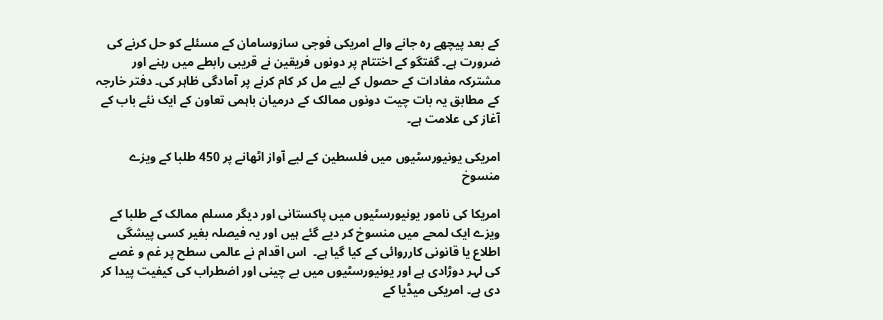کے بعد پیچھے رہ جانے والے امریکی فوجی سازوسامان کے مسئلے کو حل کرنے کی ضرورت ہے۔ گفتگو کے اختتام پر دونوں فریقین نے قریبی رابطے میں رہنے اور مشترکہ مفادات کے حصول کے لیے مل کر کام کرنے پر آمادگی ظاہر کی۔ دفتر خارجہ کے مطابق یہ بات چیت دونوں ممالک کے درمیان باہمی تعاون کے ایک نئے باب کے آغاز کی علامت ہے۔

امریکی یونیورسٹیوں میں فلسطین کے لیے آواز اٹھانے پر 450 طلبا کے ویزے منسوخ

امریکا کی نامور یونیورسٹیوں میں پاکستانی اور دیگر مسلم ممالک کے طلبا کے ویزے ایک لمحے میں منسوخ کر دیے گئے ہیں اور یہ فیصلہ بغیر کسی پیشگی اطلاع یا قانونی کارروائی کے کیا گیا ہے۔  اس اقدام نے عالمی سطح پر غم و غصے کی لہر دوڑادی ہے اور یونیورسٹیوں میں بے چینی اور اضطراب کی کیفیت پیدا کر دی ہے۔ امریکی میڈیا کے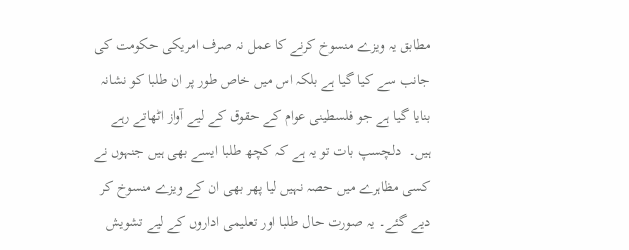مطابق یہ ویزے منسوخ کرنے کا عمل نہ صرف امریکی حکومت کی جانب سے کیا گیا ہے بلکہ اس میں خاص طور پر ان طلبا کو نشانہ بنایا گیا ہے جو فلسطینی عوام کے حقوق کے لیے آواز اٹھاتے رہے ہیں۔  دلچسپ بات تو یہ ہے کہ کچھ طلبا ایسے بھی ہیں جنہوں نے کسی مظاہرے میں حصہ نہیں لیا پھر بھی ان کے ویزے منسوخ کر دیے گئے۔ یہ صورت حال طلبا اور تعلیمی اداروں کے لیے تشویش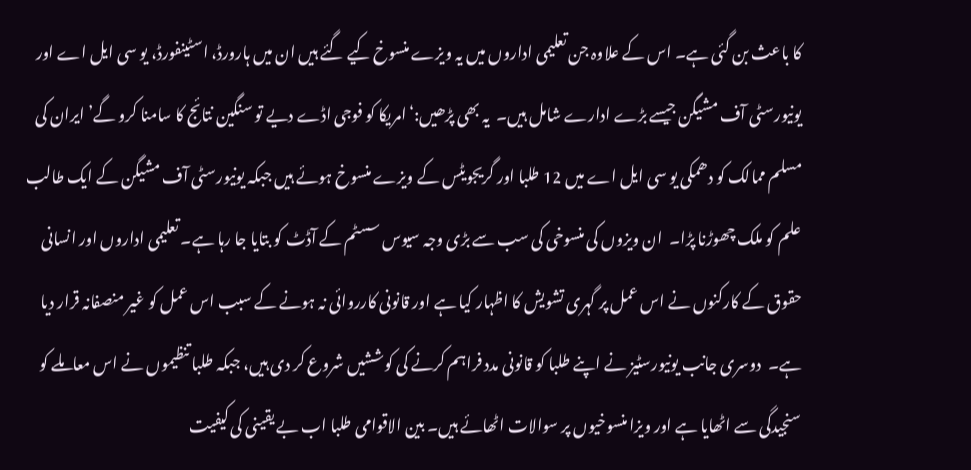کا باعث بن گئی ہے۔ اس کے علاوہ جن تعلیمی اداروں میں یہ ویزے منسوخ کیے گئے ہیں ان میں ہارورڈ، اسٹینفورڈ، یو سی ایل اے اور یونیورسٹی آف مشیگن جیسے بڑے ادارے شامل ہیں۔  یہ بھی پڑھیں:‘امریکا کو فوجی اڈے دیے تو سنگین نتائج کا سامنا کرو گے’ ایران کی مسلم ممالک کو دھمکی یو سی ایل اے میں 12 طلبا اور گریجویٹس کے ویزے منسوخ ہوئے ہیں جبکہ یونیورسٹی آف مشیگن کے ایک طالب علم کو ملک چھوڑنا پڑا۔  ان ویزوں کی منسوخی کی سب سے بڑی وجہ سیوس سسٹم کے آڈٹ کو بتایا جا رہا ہے۔ تعلیمی اداروں اور انسانی حقوق کے کارکنوں نے اس عمل پر گہری تشویش کا اظہار کیا ہے اور قانونی کارروائی نہ ہونے کے سبب اس عمل کو غیر منصفانہ قرار دیا ہے۔  دوسری جانب یونیورسٹیز نے اپنے طلبا کو قانونی مدد فراہم کرنے کی کوششیں شروع کر دی ہیں، جبکہ طلبا تنظیموں نے اس معاملے کو سنجیدگی سے اٹھایا ہے اور ویزا منسوخیوں پر سوالات اٹھائے ہیں۔ بین الاقوامی طلبا اب بے یقینی کی کیفیت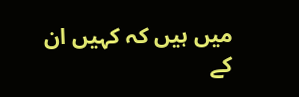میں ہیں کہ کہیں ان کے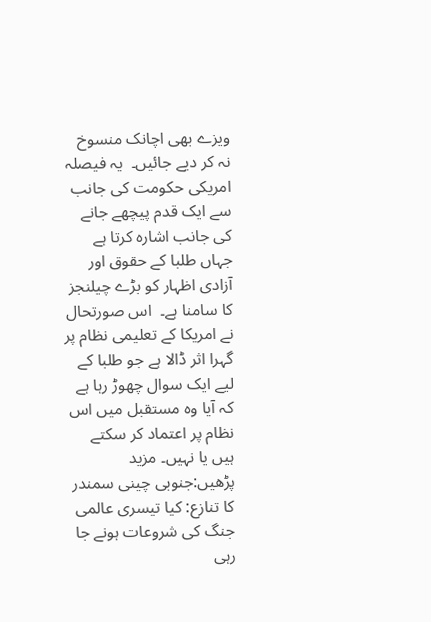ویزے بھی اچانک منسوخ نہ کر دیے جائیں۔  یہ فیصلہ امریکی حکومت کی جانب سے ایک قدم پیچھے جانے کی جانب اشارہ کرتا ہے جہاں طلبا کے حقوق اور آزادی اظہار کو بڑے چیلنجز کا سامنا ہے۔  اس صورتحال نے امریکا کے تعلیمی نظام پر گہرا اثر ڈالا ہے جو طلبا کے لیے ایک سوال چھوڑ رہا ہے کہ آیا وہ مستقبل میں اس نظام پر اعتماد کر سکتے ہیں یا نہیں۔ مزید پڑھیں:جنوبی چینی سمندر کا تنازع: کیا تیسری عالمی جنگ کی شروعات ہونے جا رہی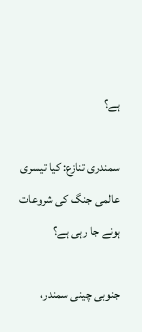ہے؟

سمندری تنازع: کیا تیسری عالمی جنگ کی شروعات ہونے جا رہی ہے؟

جنوبی چینی سمندر،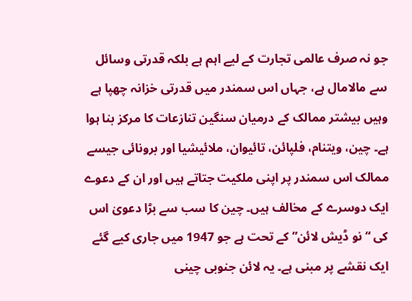جو نہ صرف عالمی تجارت کے لیے اہم ہے بلکہ قدرتی وسائل سے مالامال ہے، جہاں اس سمندر میں قدرتی خزانہ چھپا ہے وہیں بیشتر ممالک کے درمیان سنگین تنازعات کا مرکز بنا ہوا ہے۔ چین، ویتنام، فلپائن، تائیوان، ملائیشیا اور برونائی جیسے ممالک اس سمندر پر اپنی ملکیت جتاتے ہیں اور ان کے دعوے ایک دوسرے کے مخالف ہیں۔ چین کا سب سے بڑا دعویٰ اس کی “نو ڈیش لائن” کے تحت ہے جو 1947 میں جاری کیے گئے ایک نقشے پر مبنی ہے۔ یہ لائن جنوبی چینی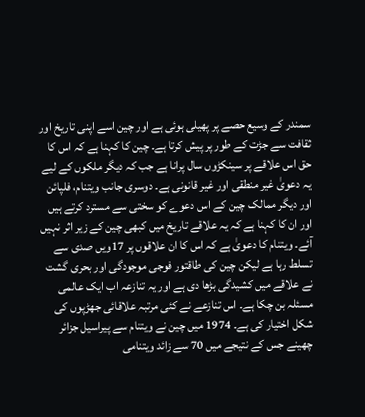سمندر کے وسیع حصے پر پھیلی ہوئی ہے اور چین اسے اپنی تاریخ اور ثقافت سے جڑت کے طور پر پیش کرتا ہے۔ چین کا کہنا ہے کہ اس کا حق اس علاقے پر سینکڑوں سال پرانا ہے جب کہ دیگر ملکوں کے لیے یہ دعویٰ غیر منطقی اور غیر قانونی ہے۔ دوسری جانب ویتنام، فلپائن اور دیگر ممالک چین کے اس دعوے کو سختی سے مسترد کرتے ہیں اور ان کا کہنا ہے کہ یہ علاقے تاریخ میں کبھی چین کے زیر اثر نہیں آئے۔ ویتنام کا دعویٰ ہے کہ اس کا ان علاقوں پر 17ویں صدی سے تسلط رہا ہے لیکن چین کی طاقتور فوجی موجودگی اور بحری گشت نے علاقے میں کشیدگی بڑھا دی ہے اور یہ تنازعہ اب ایک عالمی مسئلہ بن چکا ہے۔ اس تنازعے نے کئی مرتبہ علاقائی جھڑپوں کی شکل اختیار کی ہے۔ 1974 میں چین نے ویتنام سے پیراسیل جزائر چھینے جس کے نتیجے میں 70 سے زائد ویتنامی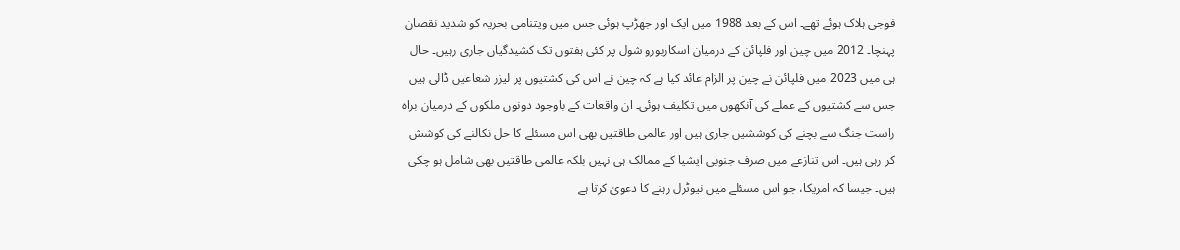فوجی ہلاک ہوئے تھے۔ اس کے بعد 1988 میں ایک اور جھڑپ ہوئی جس میں ویتنامی بحریہ کو شدید نقصان پہنچا۔ 2012 میں چین اور فلپائن کے درمیان اسکاربورو شول پر کئی ہفتوں تک کشیدگیاں جاری رہیں۔ حال ہی میں 2023 میں فلپائن نے چین پر الزام عائد کیا ہے کہ چین نے اس کی کشتیوں پر لیزر شعاعیں ڈالی ہیں جس سے کشتیوں کے عملے کی آنکھوں میں تکلیف ہوئی۔ ان واقعات کے باوجود دونوں ملکوں کے درمیان براہ راست جنگ سے بچنے کی کوششیں جاری ہیں اور عالمی طاقتیں بھی اس مسئلے کا حل نکالنے کی کوشش کر رہی ہیں۔ اس تنازعے میں صرف جنوبی ایشیا کے ممالک ہی نہیں بلکہ عالمی طاقتیں بھی شامل ہو چکی ہیں۔ جیسا کہ امریکا، جو اس مسئلے میں نیوٹرل رہنے کا دعویٰ کرتا ہے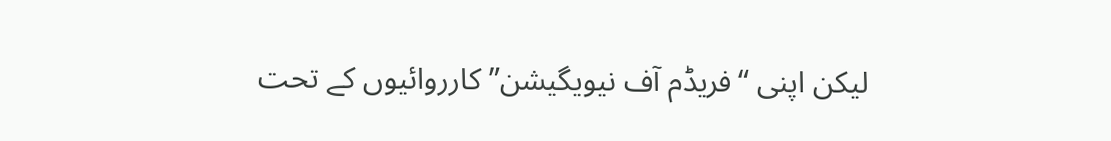لیکن اپنی “فریڈم آف نیویگیشن” کارروائیوں کے تحت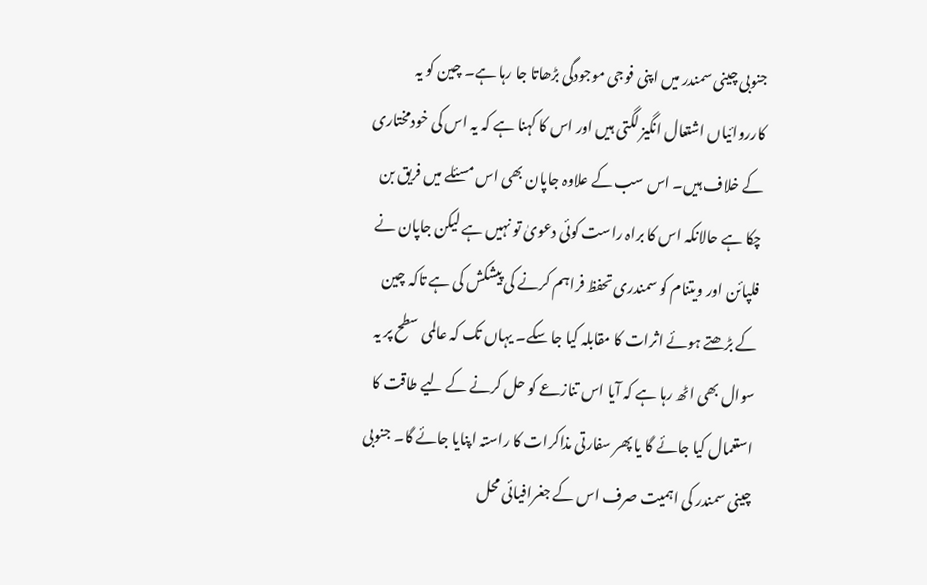جنوبی چینی سمندر میں اپنی فوجی موجودگی بڑھاتا جا رہا ہے۔ چین کو یہ کارروائیاں اشتعال انگیز لگتی ہیں اور اس کا کہنا ہے کہ یہ اس کی خودمختاری کے خلاف ہیں۔ اس سب کے علاوہ جاپان بھی اس مسئلے میں فریق بن چکا ہے حالانکہ اس کا براہ راست کوئی دعویٰ تو نہیں ہے لیکن جاپان نے فلپائن اور ویتنام کو سمندری تحفظ فراہم کرنے کی پیشکش کی ہے تاکہ چین کے بڑھتے ہوئے اثرات کا مقابلہ کیا جا سکے۔ یہاں تک کہ عالمی سطح پر یہ سوال بھی اٹھ رہا ہے کہ آیا اس تنازعے کو حل کرنے کے لیے طاقت کا استعمال کیا جائے گا یا پھر سفارتی مذاکرات کا راستہ اپنایا جائے گا۔ جنوبی چینی سمندر کی اہمیت صرف اس کے جغرافیائی محل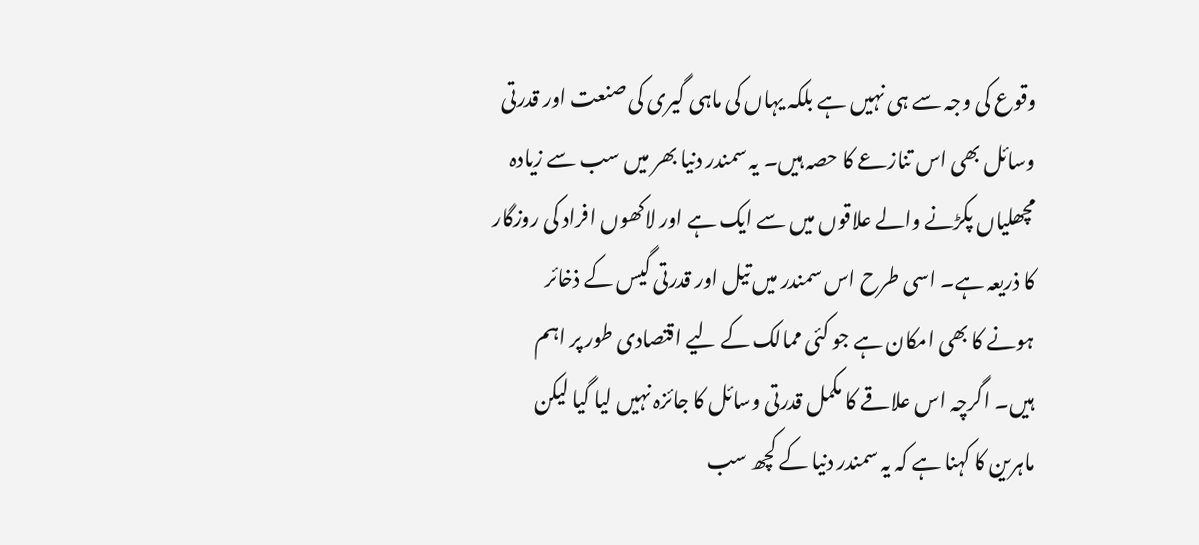وقوع کی وجہ سے ہی نہیں ہے بلکہ یہاں کی ماہی گیری کی صنعت اور قدرتی وسائل بھی اس تنازعے کا حصہ ہیں۔ یہ سمندر دنیا بھر میں سب سے زیادہ مچھلیاں پکڑنے والے علاقوں میں سے ایک ہے اور لاکھوں افراد کی روزگار کا ذریعہ ہے۔ اسی طرح اس سمندر میں تیل اور قدرتی گیس کے ذخائر ہونے کا بھی امکان ہے جو کئی ممالک کے لیے اقتصادی طور پر اہم ہیں۔ اگرچہ اس علاقے کا مکمل قدرتی وسائل کا جائزہ نہیں لیا گیا لیکن ماہرین کا کہنا ہے کہ یہ سمندر دنیا کے کچھ سب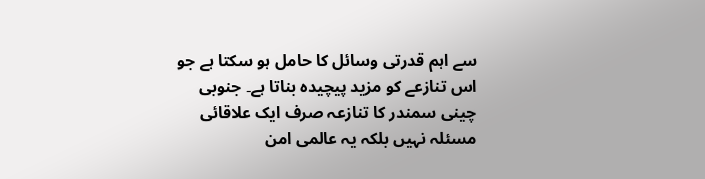سے اہم قدرتی وسائل کا حامل ہو سکتا ہے جو اس تنازعے کو مزید پیچیدہ بناتا ہے۔ جنوبی چینی سمندر کا تنازعہ صرف ایک علاقائی مسئلہ نہیں بلکہ یہ عالمی امن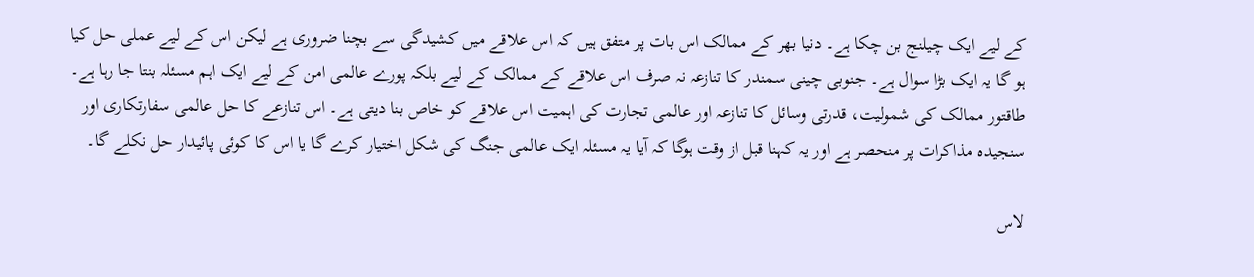کے لیے ایک چیلنج بن چکا ہے۔ دنیا بھر کے ممالک اس بات پر متفق ہیں کہ اس علاقے میں کشیدگی سے بچنا ضروری ہے لیکن اس کے لیے عملی حل کیا ہو گا یہ ایک بڑا سوال ہے۔ جنوبی چینی سمندر کا تنازعہ نہ صرف اس علاقے کے ممالک کے لیے بلکہ پورے عالمی امن کے لیے ایک اہم مسئلہ بنتا جا رہا ہے۔ طاقتور ممالک کی شمولیت، قدرتی وسائل کا تنازعہ اور عالمی تجارت کی اہمیت اس علاقے کو خاص بنا دیتی ہے۔ اس تنازعے کا حل عالمی سفارتکاری اور سنجیدہ مذاکرات پر منحصر ہے اور یہ کہنا قبل از وقت ہوگا کہ آیا یہ مسئلہ ایک عالمی جنگ کی شکل اختیار کرے گا یا اس کا کوئی پائیدار حل نکلے گا۔

لاس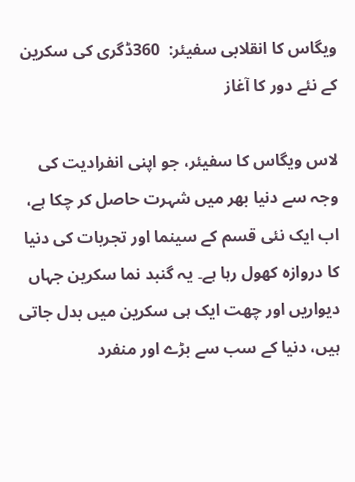ویگاس کا انقلابی سفیئر:  360ڈگری کی سکرین کے نئے دور کا آغاز

لاس ویگاس کا سفیئر، جو اپنی انفرادیت کی وجہ سے دنیا بھر میں شہرت حاصل کر چکا ہے، اب ایک نئی قسم کے سینما اور تجربات کی دنیا کا دروازہ کھول رہا ہے۔ یہ گنبد نما سکرین جہاں دیواریں اور چھت ایک ہی سکرین میں بدل جاتی ہیں، دنیا کے سب سے بڑے اور منفرد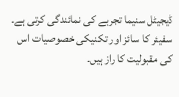ڈیجیٹل سنیما تجربے کی نمائندگی کرتی ہے۔ سفیئر کا سائز اور تکنیکی خصوصیات اس کی مقبولیت کا راز ہیں۔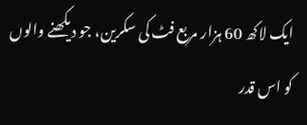ایک لاکھ 60 ہزار مربع فٹ کی سکرین، جو دیکھنے والوں کو اس قدر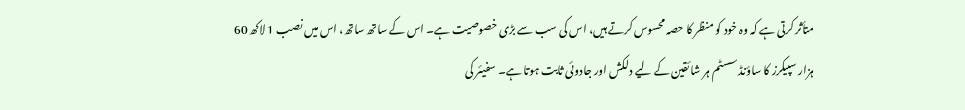متأثر کرتی ہے کہ وہ خود کو منظر کا حصہ محسوس کرتے ہیں، اس کی سب سے بڑی خصوصیت ہے۔ اس کے ساتھ ساتھ، اس میں نصب 1 لاکھ 60 ہزار سپیکرز کا ساؤنڈ سسٹم ہر شائقین کے لیے دلکش اور جادوئی ثابت ہوتا ہے۔ سفیئر کی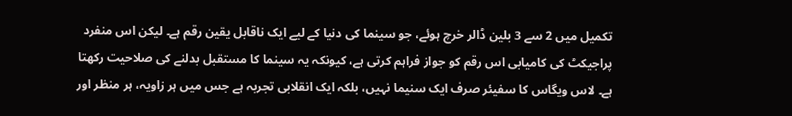تکمیل میں 2 سے 3 بلین ڈالر خرچ ہوئے، جو سینما کی دنیا کے لیے ایک ناقابل یقین رقم ہے۔ لیکن اس منفرد پراجیکٹ کی کامیابی اس رقم کو جواز فراہم کرتی ہے، کیونکہ یہ سینما کا مستقبل بدلنے کی صلاحیت رکھتا ہے۔ لاس ویگاس کا سفیئر صرف ایک سنیما نہیں، بلکہ ایک انقلابی تجربہ ہے جس میں ہر زاویہ، ہر منظر اور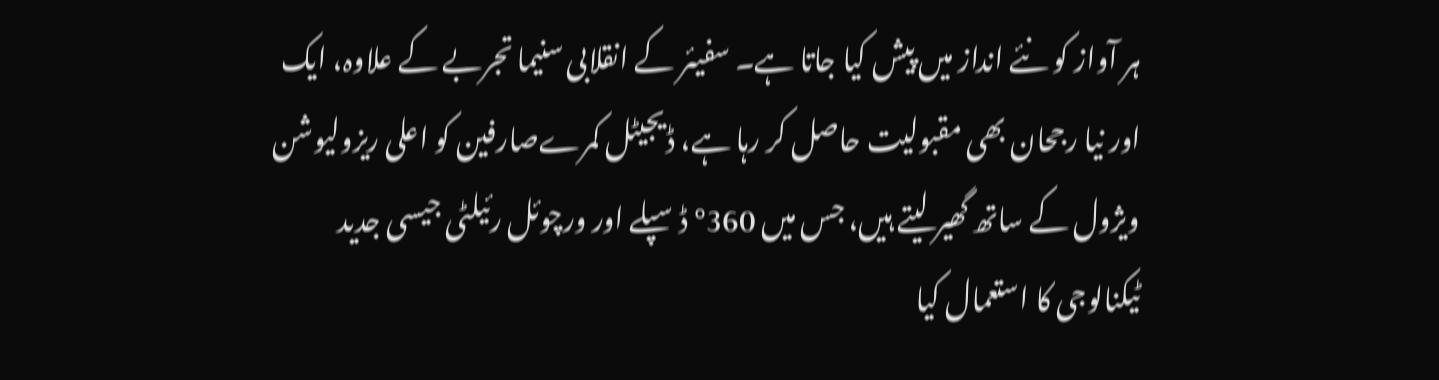ہر آواز کو نئے انداز میں پیش کیا جاتا ہے۔ سفیئر کے انقلابی سنیما تجربے کے علاوہ، ایک اور نیا رجحان بھی مقبولیت حاصل کر رہا ہے، ڈیجیٹل کمرےصارفین کو اعلی ریزولیوشن ویژول کے ساتھ گھیر لیتے ہیں، جس میں 360° ڈسپلے اور ورچوئل رئیلٹی جیسی جدید ٹیکنالوجی کا استعمال کیا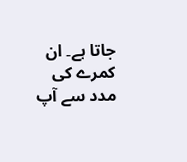جاتا ہے۔ ان کمرے کی مدد سے آپ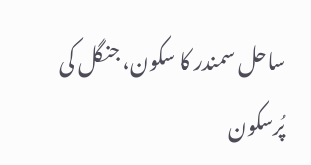ساحل سمندر کا سکون، جنگل کی پُرسکون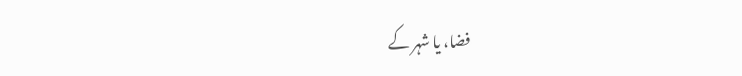فضا، یا شہر کے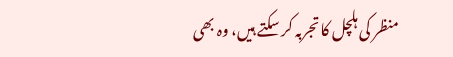منظر کی ہلچل کا تجربہ کر سکتے ہیں، وہ بھی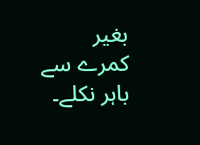بغیر کمرے سے باہر نکلے۔